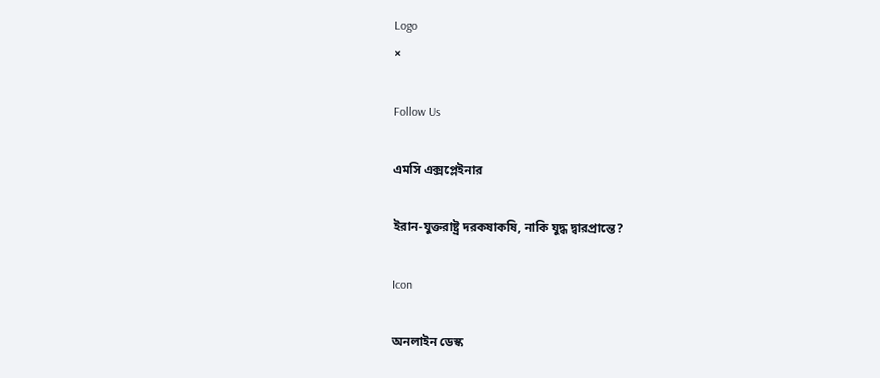Logo
×

Follow Us

এমসি এক্সপ্লেইনার

ইরান-যুক্তরাষ্ট্র দরকষাকষি, নাকি যুদ্ধ দ্বারপ্রান্তে?

Icon

অনলাইন ডেস্ক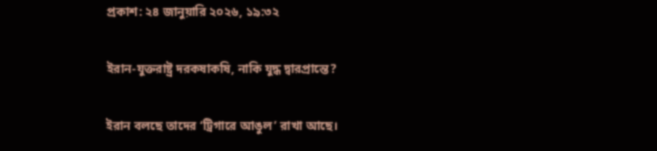প্রকাশ: ২৪ জানুয়ারি ২০২৬, ১৯:৩২

ইরান-যুক্তরাষ্ট্র দরকষাকষি, নাকি যুদ্ধ দ্বারপ্রান্তে?

ইরান বলছে তাদের ‘ট্রিগারে আঙুল’ রাখা আছে।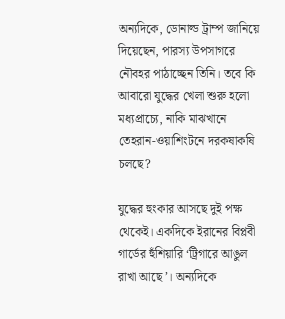অন্যদিকে, ডোনাল্ড ট্রাম্প জানিয়ে দিয়েছেন, পারস্য উপসাগরে নৌবহর পাঠাচ্ছেন তিনি। তবে কি আবারো যুদ্ধের খেলা শুরু হলো মধ্যপ্রাচ্যে, নাকি মাঝখানে তেহরান-ওয়াশিংটনে দরকষাকষি চলছে?

যুদ্ধের হুংকার আসছে দুই পক্ষ থেকেই। একদিকে ইরানের বিপ্লবী গার্ডের হুঁশিয়ারি ‘ট্রিগারে আঙুল রাখা আছে’। অন্যদিকে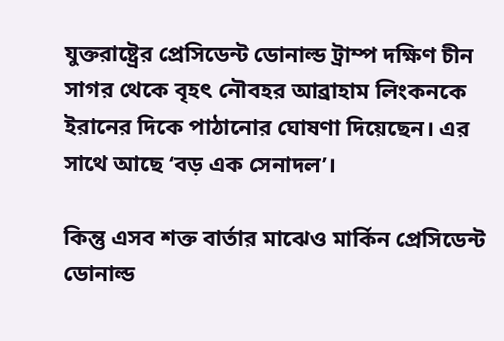যুক্তরাষ্ট্রের প্রেসিডেন্ট ডোনাল্ড ট্রাম্প দক্ষিণ চীন সাগর থেকে বৃহৎ নৌবহর আব্রাহাম লিংকনকে ইরানের দিকে পাঠানোর ঘোষণা দিয়েছেন। এর সাথে আছে ‘বড় এক সেনাদল’।

কিন্তু এসব শক্ত বার্তার মাঝেও মার্কিন প্রেসিডেন্ট ডোনাল্ড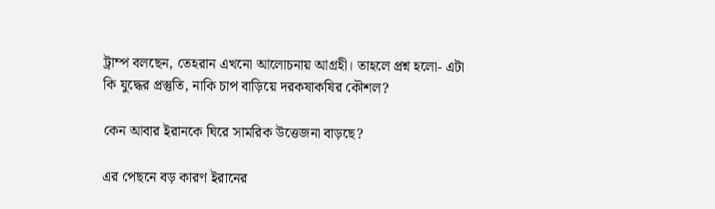ট্রাম্প বলছেন, তেহরান এখনো আলোচনায় আগ্রহী। তাহলে প্রশ্ন হলো- এটা কি যুদ্ধের প্রস্তুতি, নাকি চাপ বাড়িয়ে দরকষাকষির কৌশল?

কেন আবার ইরানকে ঘিরে সামরিক উত্তেজনা বাড়ছে?

এর পেছনে বড় কারণ ইরানের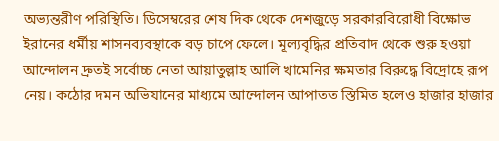অভ্যন্তরীণ পরিস্থিতি। ডিসেম্বরের শেষ দিক থেকে দেশজুড়ে সরকারবিরোধী বিক্ষোভ ইরানের ধর্মীয় শাসনব্যবস্থাকে বড় চাপে ফেলে। মূল্যবৃদ্ধির প্রতিবাদ থেকে শুরু হওয়া আন্দোলন দ্রুতই সর্বোচ্চ নেতা আয়াতুল্লাহ আলি খামেনির ক্ষমতার বিরুদ্ধে বিদ্রোহে রূপ নেয়। কঠোর দমন অভিযানের মাধ্যমে আন্দোলন আপাতত স্তিমিত হলেও হাজার হাজার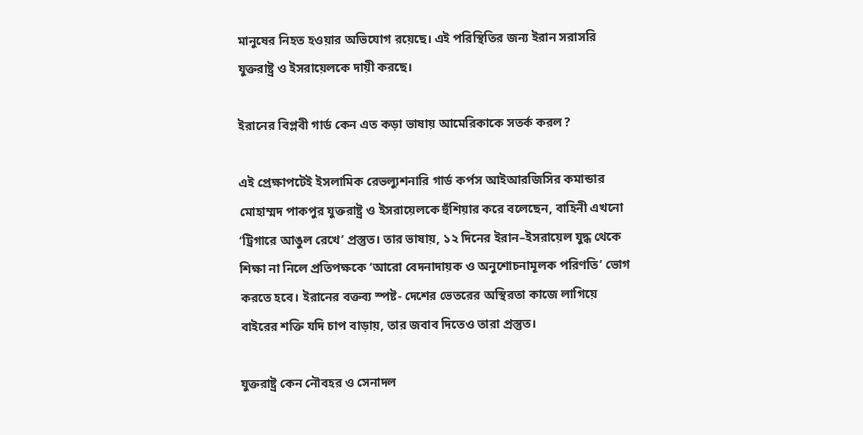মানুষের নিহত হওয়ার অভিযোগ রয়েছে। এই পরিস্থিতির জন্য ইরান সরাসরি যুক্তরাষ্ট্র ও ইসরায়েলকে দায়ী করছে।

ইরানের বিপ্লবী গার্ড কেন এত কড়া ভাষায় আমেরিকাকে সতর্ক করল?

এই প্রেক্ষাপটেই ইসলামিক রেভল্যুশনারি গার্ড কর্পস আইআরজিসির কমান্ডার মোহাম্মদ পাকপুর যুক্তরাষ্ট্র ও ইসরায়েলকে হুঁশিয়ার করে বলেছেন, বাহিনী এখনো ‘ট্রিগারে আঙুল রেখে’ প্রস্তুত। তার ভাষায়, ১২ দিনের ইরান–ইসরায়েল যুদ্ধ থেকে শিক্ষা না নিলে প্রতিপক্ষকে ‘আরো বেদনাদায়ক ও অনুশোচনামূলক পরিণতি’ ভোগ করতে হবে। ইরানের বক্তব্য স্পষ্ট- দেশের ভেতরের অস্থিরতা কাজে লাগিয়ে বাইরের শক্তি যদি চাপ বাড়ায়, তার জবাব দিতেও তারা প্রস্তুত।

যুক্তরাষ্ট্র কেন নৌবহর ও সেনাদল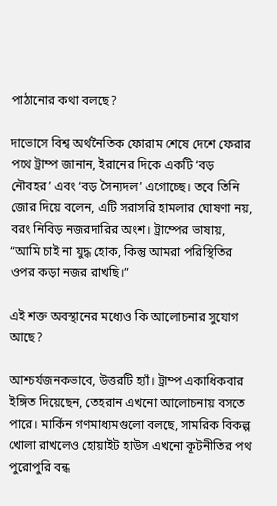পাঠানোর কথা বলছে?

দাভোসে বিশ্ব অর্থনৈতিক ফোরাম শেষে দেশে ফেরার পথে ট্রাম্প জানান, ইরানের দিকে একটি ‘বড় নৌবহর’ এবং ‘বড় সৈন্যদল’ এগোচ্ছে। তবে তিনি জোর দিয়ে বলেন, এটি সরাসরি হামলার ঘোষণা নয়, বরং নিবিড় নজরদারির অংশ। ট্রাম্পের ভাষায়, “আমি চাই না যুদ্ধ হোক, কিন্তু আমরা পরিস্থিতির ওপর কড়া নজর রাখছি।”

এই শক্ত অবস্থানের মধ্যেও কি আলোচনার সুযোগ আছে?

আশ্চর্যজনকভাবে, উত্তরটি হ্যাঁ। ট্রাম্প একাধিকবার ইঙ্গিত দিয়েছেন, তেহরান এখনো আলোচনায় বসতে পারে। মার্কিন গণমাধ্যমগুলো বলছে, সামরিক বিকল্প খোলা রাখলেও হোয়াইট হাউস এখনো কূটনীতির পথ পুরোপুরি বন্ধ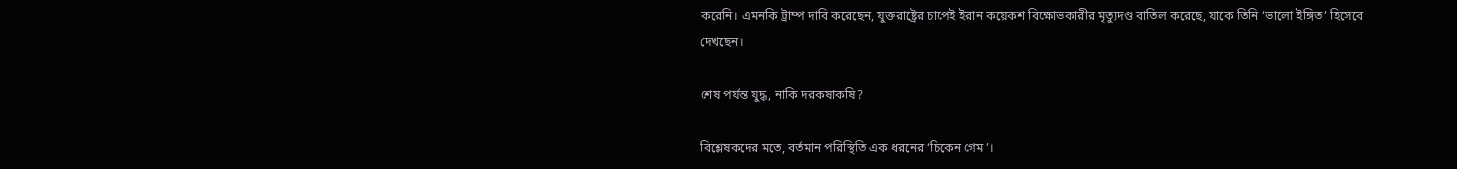করেনি। এমনকি ট্রাম্প দাবি করেছেন, যুক্তরাষ্ট্রের চাপেই ইরান কয়েকশ বিক্ষোভকারীর মৃত্যুদণ্ড বাতিল করেছে, যাকে তিনি ‘ভালো ইঙ্গিত’ হিসেবে দেখছেন।

শেষ পর্যন্ত যুদ্ধ, নাকি দরকষাকষি?

বিশ্লেষকদের মতে, বর্তমান পরিস্থিতি এক ধরনের ‘চিকেন গেম’।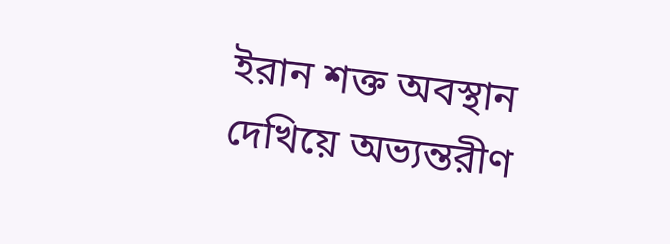ইরান শক্ত অবস্থান দেখিয়ে অভ্যন্তরীণ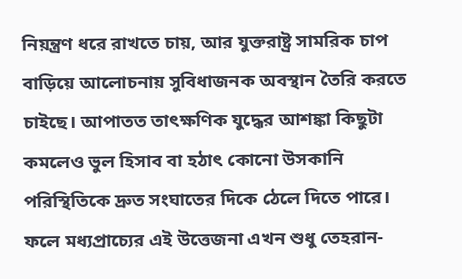নিয়ন্ত্রণ ধরে রাখতে চায়, আর যুক্তরাষ্ট্র সামরিক চাপ বাড়িয়ে আলোচনায় সুবিধাজনক অবস্থান তৈরি করতে চাইছে। আপাতত তাৎক্ষণিক যুদ্ধের আশঙ্কা কিছুটা কমলেও ভুল হিসাব বা হঠাৎ কোনো উসকানি পরিস্থিতিকে দ্রুত সংঘাতের দিকে ঠেলে দিতে পারে। ফলে মধ্যপ্রাচ্যের এই উত্তেজনা এখন শুধু তেহরান-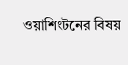ওয়াশিংটনের বিষয়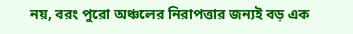নয়, বরং পুরো অঞ্চলের নিরাপত্তার জন্যই বড় এক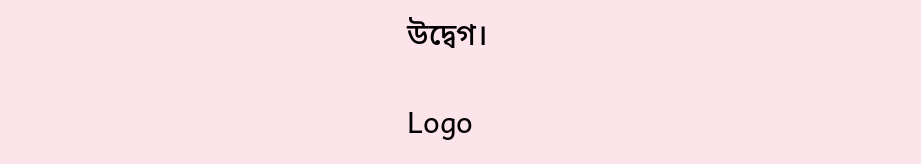উদ্বেগ।

Logo